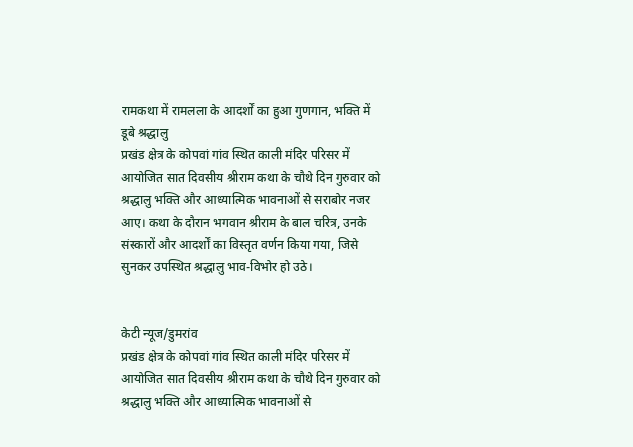रामकथा में रामलला के आदर्शों का हुआ गुणगान, भक्ति में डूबे श्रद्धालु
प्रखंड क्षेत्र के कोपवां गांव स्थित काली मंदिर परिसर में आयोजित सात दिवसीय श्रीराम कथा के चौथे दिन गुरुवार को श्रद्धालु भक्ति और आध्यात्मिक भावनाओं से सराबोर नजर आए। कथा के दौरान भगवान श्रीराम के बाल चरित्र, उनके संस्कारों और आदर्शों का विस्तृत वर्णन किया गया, जिसे सुनकर उपस्थित श्रद्धालु भाव-विभोर हो उठे।


केटी न्यूज/डुमरांव
प्रखंड क्षेत्र के कोपवां गांव स्थित काली मंदिर परिसर में आयोजित सात दिवसीय श्रीराम कथा के चौथे दिन गुरुवार को श्रद्धालु भक्ति और आध्यात्मिक भावनाओं से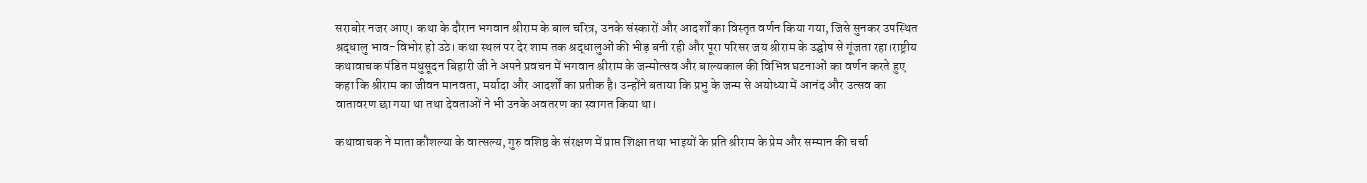सराबोर नजर आए। कथा के दौरान भगवान श्रीराम के बाल चरित्र, उनके संस्कारों और आदर्शों का विस्तृत वर्णन किया गया, जिसे सुनकर उपस्थित श्रद्धालु भाव-विभोर हो उठे। कथा स्थल पर देर शाम तक श्रद्धालुओं की भीड़ बनी रही और पूरा परिसर जय श्रीराम के उद्घोष से गूंजता रहा।राष्ट्रीय कथावाचक पंडित मधुसूदन बिहारी जी ने अपने प्रवचन में भगवान श्रीराम के जन्मोत्सव और बाल्यकाल की विभिन्न घटनाओं का वर्णन करते हुए कहा कि श्रीराम का जीवन मानवता, मर्यादा और आदर्शों का प्रतीक है। उन्होंने बताया कि प्रभु के जन्म से अयोध्या में आनंद और उत्सव का वातावरण छा गया था तथा देवताओं ने भी उनके अवतरण का स्वागत किया था।

कथावाचक ने माता कौशल्या के वात्सल्य, गुरु वशिष्ठ के संरक्षण में प्राप्त शिक्षा तथा भाइयों के प्रति श्रीराम के प्रेम और सम्मान की चर्चा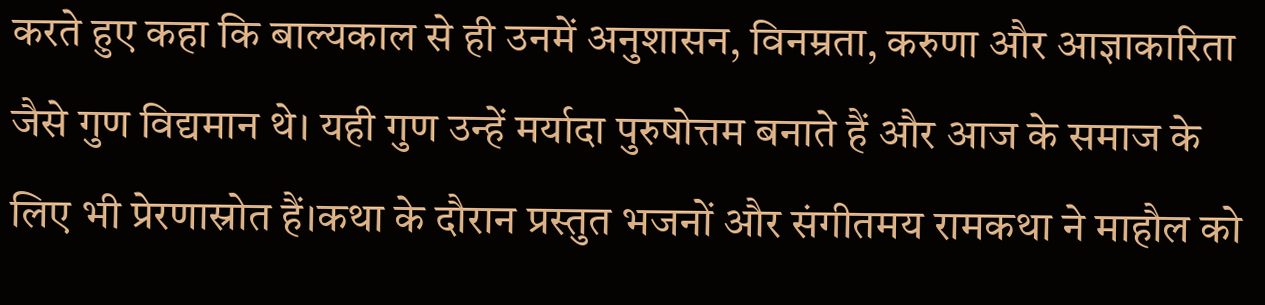करते हुए कहा कि बाल्यकाल से ही उनमें अनुशासन, विनम्रता, करुणा और आज्ञाकारिता जैसे गुण विद्यमान थे। यही गुण उन्हें मर्यादा पुरुषोत्तम बनाते हैं और आज के समाज के लिए भी प्रेरणास्रोत हैं।कथा के दौरान प्रस्तुत भजनों और संगीतमय रामकथा ने माहौल को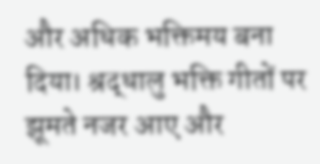और अधिक भक्तिमय बना दिया। श्रद्धालु भक्ति गीतों पर झूमते नजर आए और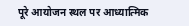पूरे आयोजन स्थल पर आध्यात्मिक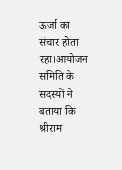ऊर्जा का संचार होता रहा।आयोजन समिति के सदस्यों ने बताया कि श्रीराम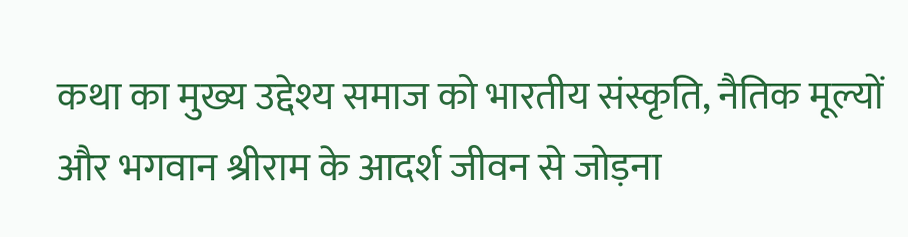कथा का मुख्य उद्देश्य समाज को भारतीय संस्कृति, नैतिक मूल्यों और भगवान श्रीराम के आदर्श जीवन से जोड़ना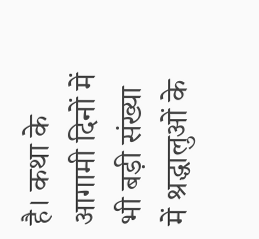है। कथा के आगामी दिनों में भी बड़ी संख्या में श्रद्धालुओं के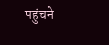पहुंचने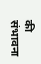की संभावना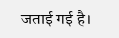जताई गई है।